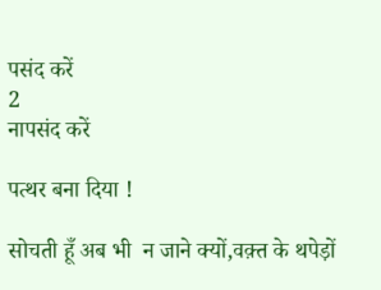पसंद करें
2
नापसंद करें

पत्थर बना दिया !

सोचती हूँ अब भी  न जाने क्यों,वक़्त के थपेड़ों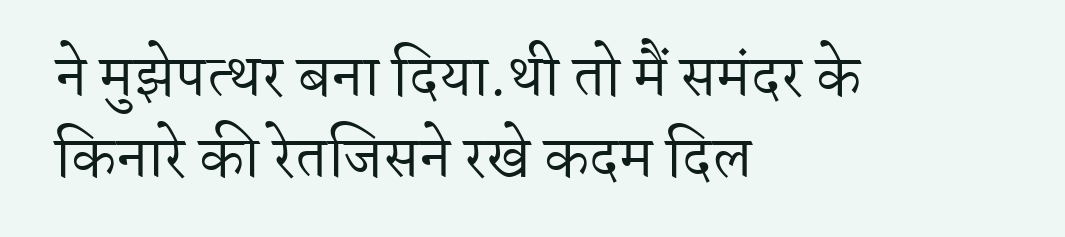ने मुझेपत्थर बना दिया.थी तो मैं समंदर के किनारे की रेतजिसने रखे कदम दिल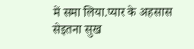में समा लिया.प्यार के अहसास सेइतना सुख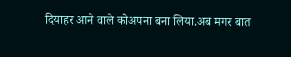दियाहर आने वाले कोअपना बना लिया.अब मगर बात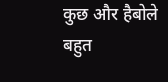कुछ और हैबोले बहुत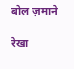बोल ज़माने

रेखा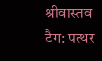श्रीवास्तव
टैग: पत्थर